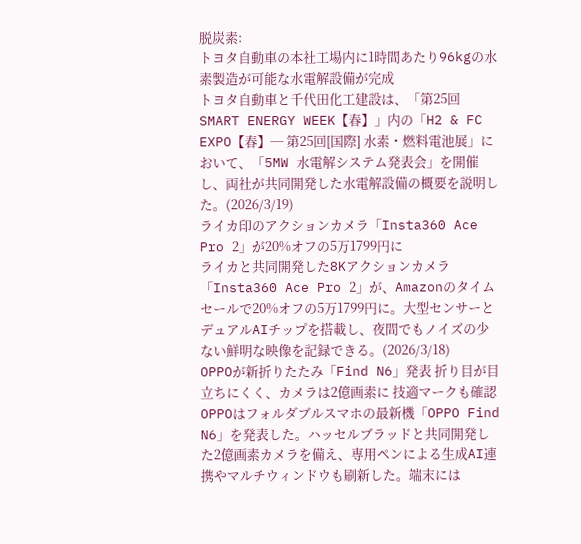脱炭素:
トヨタ自動車の本社工場内に1時間あたり96kgの水素製造が可能な水電解設備が完成
トヨタ自動車と千代田化工建設は、「第25回 SMART ENERGY WEEK【春】」内の「H2 & FC EXPO【春】─ 第25回[国際] 水素・燃料電池展」において、「5MW 水電解システム発表会」を開催し、両社が共同開発した水電解設備の概要を説明した。(2026/3/19)
ライカ印のアクションカメラ「Insta360 Ace Pro 2」が20%オフの5万1799円に
ライカと共同開発した8Kアクションカメラ「Insta360 Ace Pro 2」が、Amazonのタイムセールで20%オフの5万1799円に。大型センサーとデュアルAIチップを搭載し、夜間でもノイズの少ない鮮明な映像を記録できる。(2026/3/18)
OPPOが新折りたたみ「Find N6」発表 折り目が目立ちにくく、カメラは2億画素に 技適マークも確認
OPPOはフォルダブルスマホの最新機「OPPO Find N6」を発表した。ハッセルブラッドと共同開発した2億画素カメラを備え、専用ペンによる生成AI連携やマルチウィンドウも刷新した。端末には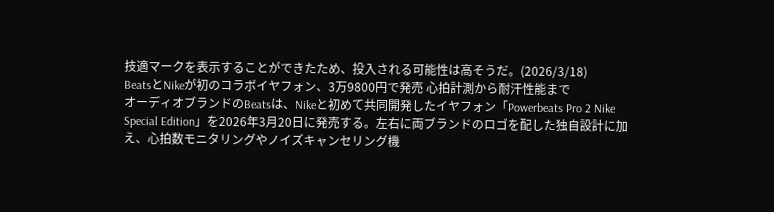技適マークを表示することができたため、投入される可能性は高そうだ。(2026/3/18)
BeatsとNikeが初のコラボイヤフォン、3万9800円で発売 心拍計測から耐汗性能まで
オーディオブランドのBeatsは、Nikeと初めて共同開発したイヤフォン「Powerbeats Pro 2 Nike Special Edition」を2026年3月20日に発売する。左右に両ブランドのロゴを配した独自設計に加え、心拍数モニタリングやノイズキャンセリング機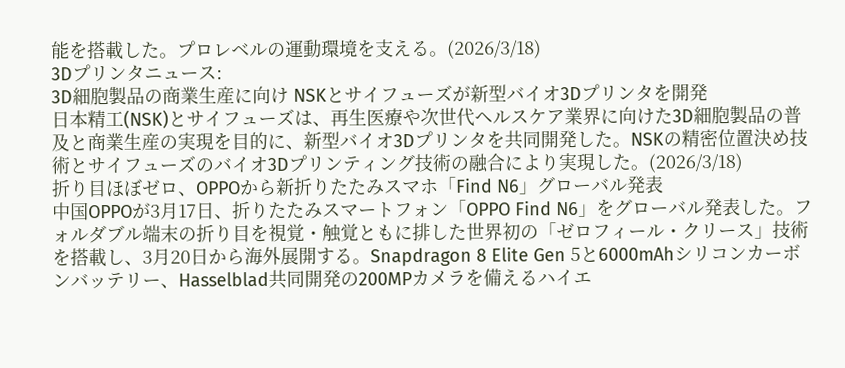能を搭載した。プロレベルの運動環境を支える。(2026/3/18)
3Dプリンタニュース:
3D細胞製品の商業生産に向け NSKとサイフューズが新型バイオ3Dプリンタを開発
日本精工(NSK)とサイフューズは、再生医療や次世代ヘルスケア業界に向けた3D細胞製品の普及と商業生産の実現を目的に、新型バイオ3Dプリンタを共同開発した。NSKの精密位置決め技術とサイフューズのバイオ3Dプリンティング技術の融合により実現した。(2026/3/18)
折り目ほぼゼロ、OPPOから新折りたたみスマホ「Find N6」グローバル発表
中国OPPOが3月17日、折りたたみスマートフォン「OPPO Find N6」をグローバル発表した。フォルダブル端末の折り目を視覚・触覚ともに排した世界初の「ゼロフィール・クリース」技術を搭載し、3月20日から海外展開する。Snapdragon 8 Elite Gen 5と6000mAhシリコンカーボンバッテリー、Hasselblad共同開発の200MPカメラを備えるハイエ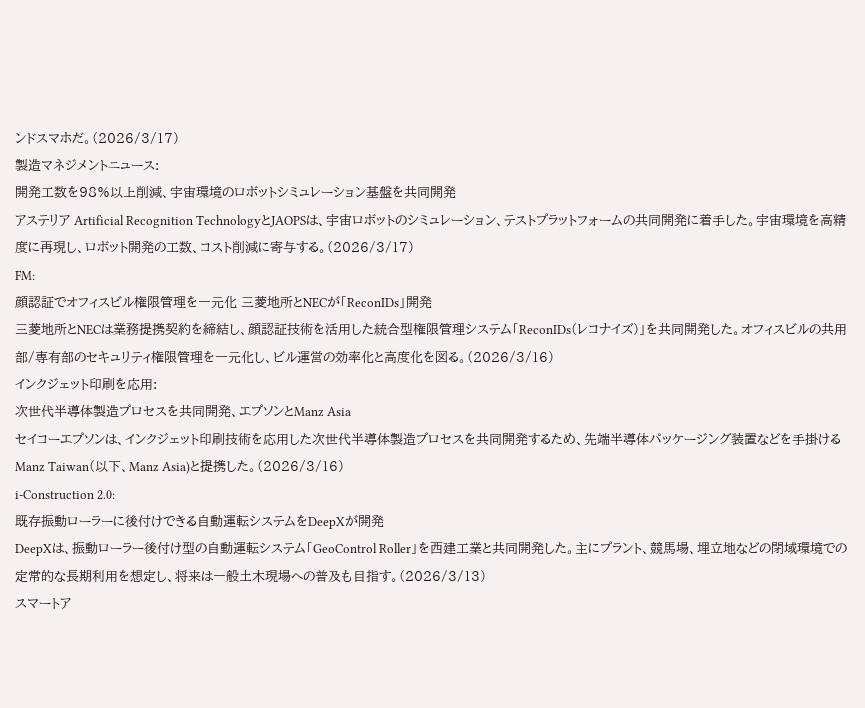ンドスマホだ。(2026/3/17)
製造マネジメントニュース:
開発工数を98%以上削減、宇宙環境のロボットシミュレーション基盤を共同開発
アステリア Artificial Recognition TechnologyとJAOPSは、宇宙ロボットのシミュレーション、テストプラットフォームの共同開発に着手した。宇宙環境を高精度に再現し、ロボット開発の工数、コスト削減に寄与する。(2026/3/17)
FM:
顔認証でオフィスビル権限管理を一元化 三菱地所とNECが「ReconIDs」開発
三菱地所とNECは業務提携契約を締結し、顔認証技術を活用した統合型権限管理システム「ReconIDs(レコナイズ)」を共同開発した。オフィスビルの共用部/専有部のセキュリティ権限管理を一元化し、ビル運営の効率化と高度化を図る。(2026/3/16)
インクジェット印刷を応用:
次世代半導体製造プロセスを共同開発、エプソンとManz Asia
セイコーエプソンは、インクジェット印刷技術を応用した次世代半導体製造プロセスを共同開発するため、先端半導体パッケージング装置などを手掛けるManz Taiwan(以下、Manz Asia)と提携した。(2026/3/16)
i-Construction 2.0:
既存振動ローラーに後付けできる自動運転システムをDeepXが開発
DeepXは、振動ローラー後付け型の自動運転システム「GeoControl Roller」を西建工業と共同開発した。主にプラント、競馬場、埋立地などの閉域環境での定常的な長期利用を想定し、将来は一般土木現場への普及も目指す。(2026/3/13)
スマートア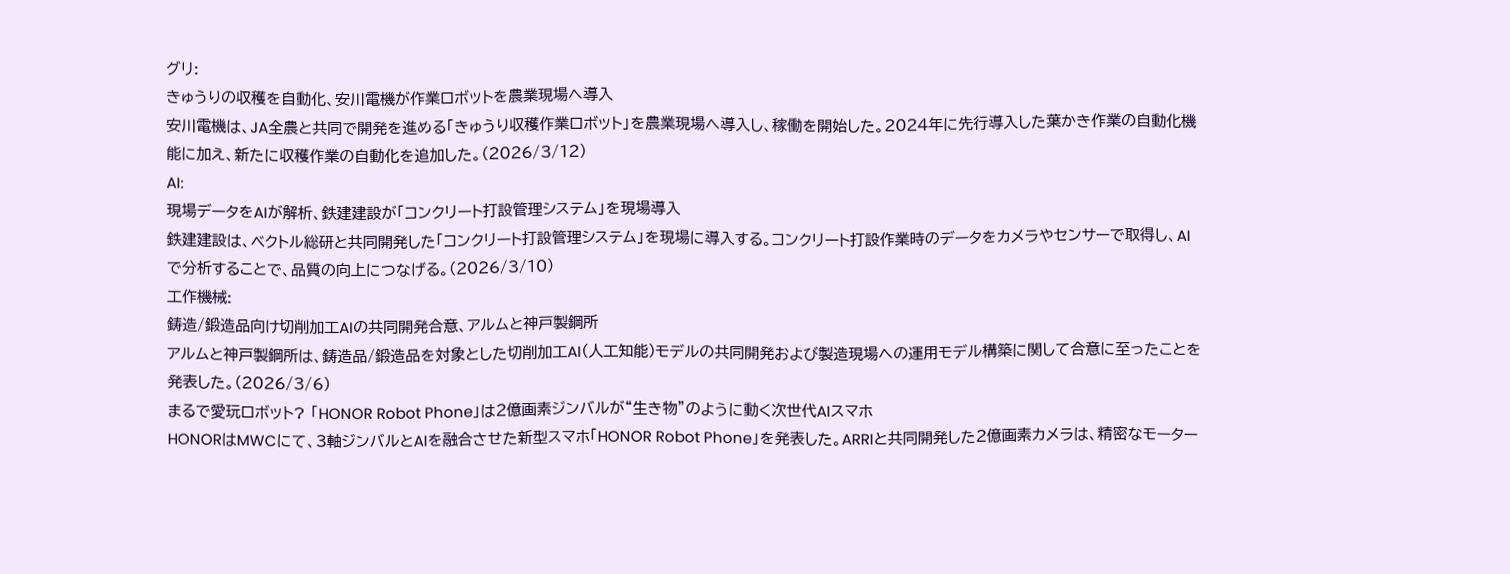グリ:
きゅうりの収穫を自動化、安川電機が作業ロボットを農業現場へ導入
安川電機は、JA全農と共同で開発を進める「きゅうり収穫作業ロボット」を農業現場へ導入し、稼働を開始した。2024年に先行導入した葉かき作業の自動化機能に加え、新たに収穫作業の自動化を追加した。(2026/3/12)
AI:
現場データをAIが解析、鉄建建設が「コンクリート打設管理システム」を現場導入
鉄建建設は、ベクトル総研と共同開発した「コンクリート打設管理システム」を現場に導入する。コンクリート打設作業時のデータをカメラやセンサーで取得し、AIで分析することで、品質の向上につなげる。(2026/3/10)
工作機械:
鋳造/鍛造品向け切削加工AIの共同開発合意、アルムと神戸製鋼所
アルムと神戸製鋼所は、鋳造品/鍛造品を対象とした切削加工AI(人工知能)モデルの共同開発および製造現場への運用モデル構築に関して合意に至ったことを発表した。(2026/3/6)
まるで愛玩ロボット? 「HONOR Robot Phone」は2億画素ジンバルが“生き物”のように動く次世代AIスマホ
HONORはMWCにて、3軸ジンバルとAIを融合させた新型スマホ「HONOR Robot Phone」を発表した。ARRIと共同開発した2億画素カメラは、精密なモーター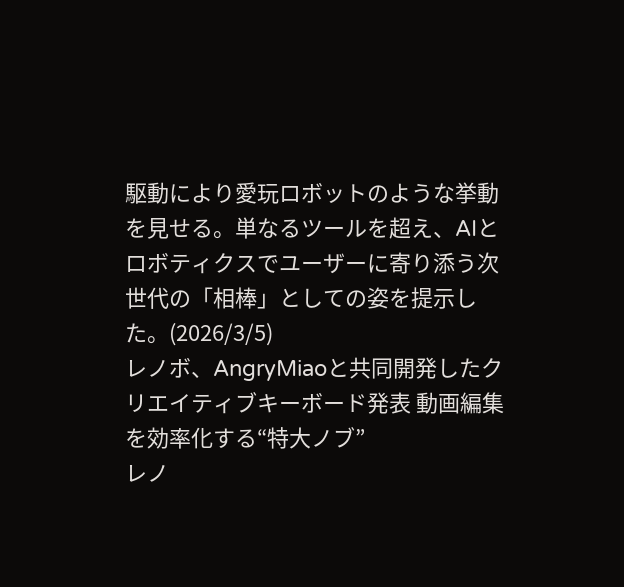駆動により愛玩ロボットのような挙動を見せる。単なるツールを超え、AIとロボティクスでユーザーに寄り添う次世代の「相棒」としての姿を提示した。(2026/3/5)
レノボ、AngryMiaoと共同開発したクリエイティブキーボード発表 動画編集を効率化する“特大ノブ”
レノ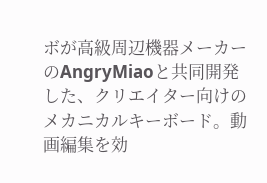ボが高級周辺機器メーカーのAngryMiaoと共同開発した、クリエイター向けのメカニカルキーボード。動画編集を効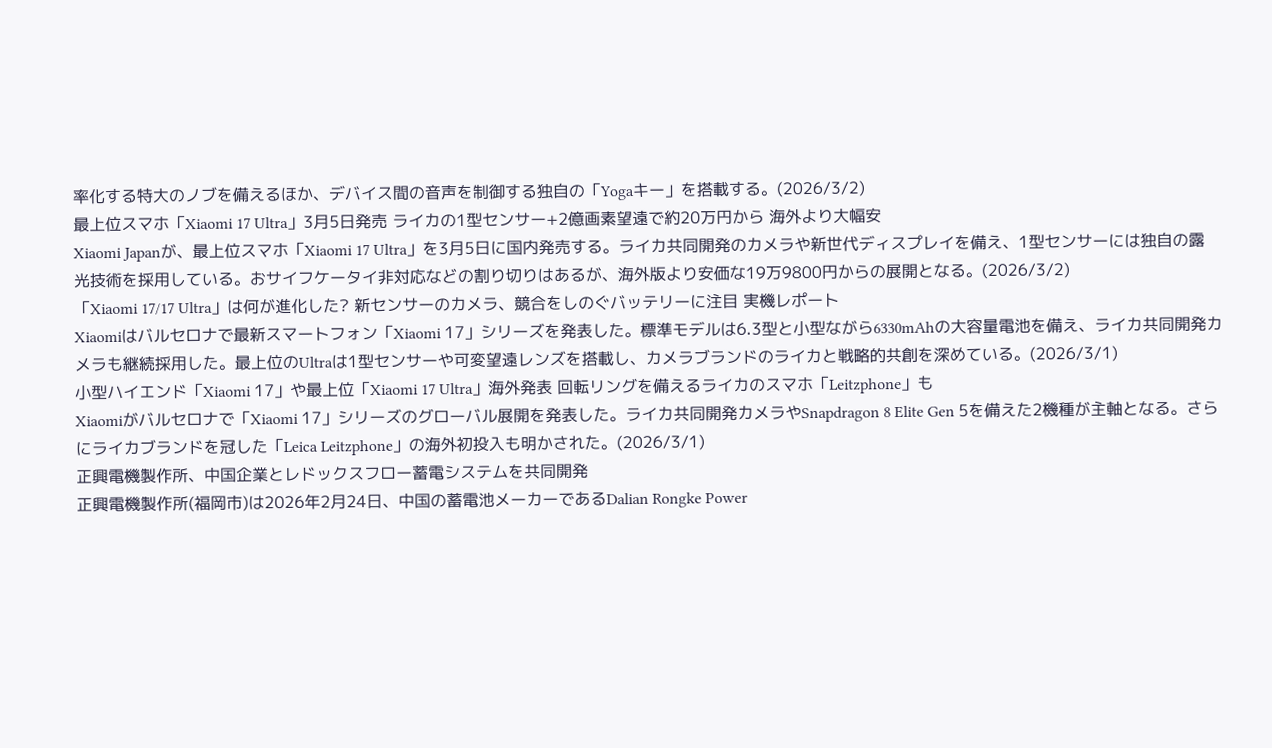率化する特大のノブを備えるほか、デバイス間の音声を制御する独自の「Yogaキー」を搭載する。(2026/3/2)
最上位スマホ「Xiaomi 17 Ultra」3月5日発売 ライカの1型センサー+2億画素望遠で約20万円から 海外より大幅安
Xiaomi Japanが、最上位スマホ「Xiaomi 17 Ultra」を3月5日に国内発売する。ライカ共同開発のカメラや新世代ディスプレイを備え、1型センサーには独自の露光技術を採用している。おサイフケータイ非対応などの割り切りはあるが、海外版より安価な19万9800円からの展開となる。(2026/3/2)
「Xiaomi 17/17 Ultra」は何が進化した? 新センサーのカメラ、競合をしのぐバッテリーに注目 実機レポート
Xiaomiはバルセロナで最新スマートフォン「Xiaomi 17」シリーズを発表した。標準モデルは6.3型と小型ながら6330mAhの大容量電池を備え、ライカ共同開発カメラも継続採用した。最上位のUltraは1型センサーや可変望遠レンズを搭載し、カメラブランドのライカと戦略的共創を深めている。(2026/3/1)
小型ハイエンド「Xiaomi 17」や最上位「Xiaomi 17 Ultra」海外発表 回転リングを備えるライカのスマホ「Leitzphone」も
Xiaomiがバルセロナで「Xiaomi 17」シリーズのグローバル展開を発表した。ライカ共同開発カメラやSnapdragon 8 Elite Gen 5を備えた2機種が主軸となる。さらにライカブランドを冠した「Leica Leitzphone」の海外初投入も明かされた。(2026/3/1)
正興電機製作所、中国企業とレドックスフロー蓄電システムを共同開発
正興電機製作所(福岡市)は2026年2月24日、中国の蓄電池メーカーであるDalian Rongke Power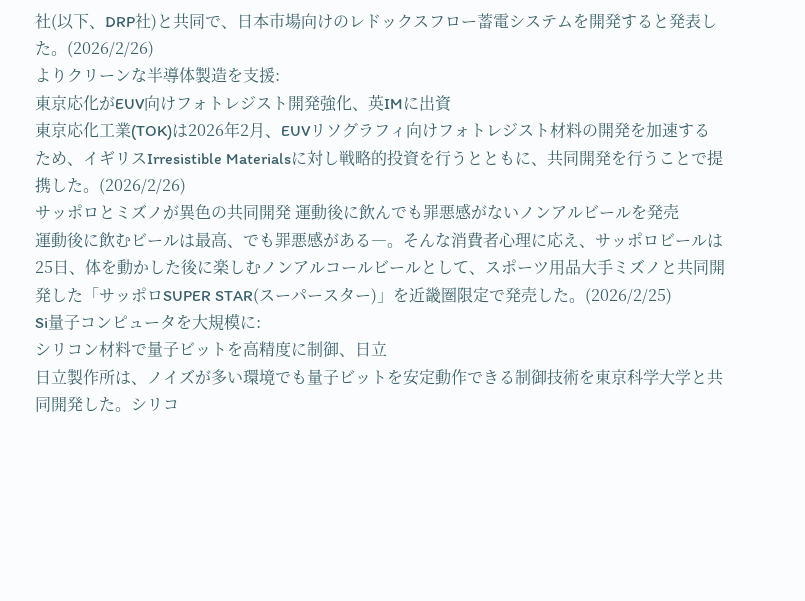社(以下、DRP社)と共同で、日本市場向けのレドックスフロー蓄電システムを開発すると発表した。(2026/2/26)
よりクリーンな半導体製造を支援:
東京応化がEUV向けフォトレジスト開発強化、英IMに出資
東京応化工業(TOK)は2026年2月、EUVリソグラフィ向けフォトレジスト材料の開発を加速するため、イギリスIrresistible Materialsに対し戦略的投資を行うとともに、共同開発を行うことで提携した。(2026/2/26)
サッポロとミズノが異色の共同開発 運動後に飲んでも罪悪感がないノンアルビールを発売
運動後に飲むビールは最高、でも罪悪感がある―。そんな消費者心理に応え、サッポロビールは25日、体を動かした後に楽しむノンアルコールビールとして、スポーツ用品大手ミズノと共同開発した「サッポロSUPER STAR(スーパースター)」を近畿圏限定で発売した。(2026/2/25)
Si量子コンピュータを大規模に:
シリコン材料で量子ビットを高精度に制御、日立
日立製作所は、ノイズが多い環境でも量子ビットを安定動作できる制御技術を東京科学大学と共同開発した。シリコ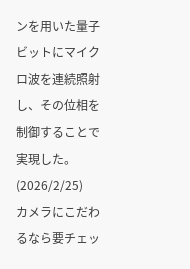ンを用いた量子ビットにマイクロ波を連続照射し、その位相を制御することで実現した。(2026/2/25)
カメラにこだわるなら要チェッ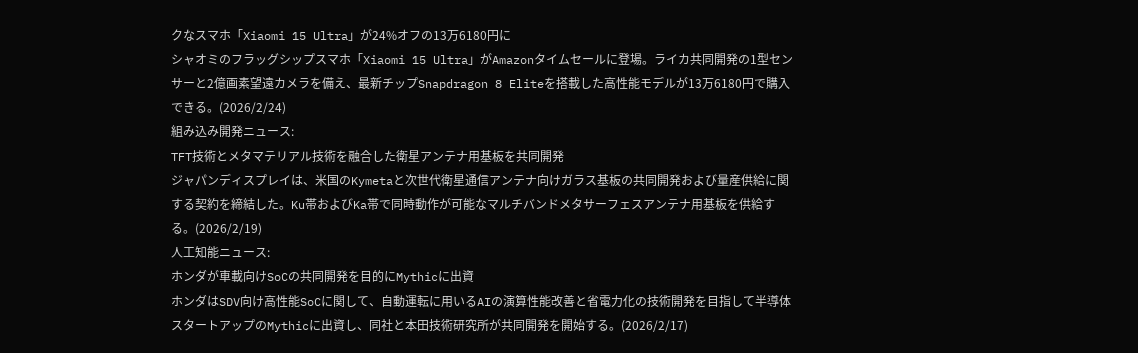クなスマホ「Xiaomi 15 Ultra」が24%オフの13万6180円に
シャオミのフラッグシップスマホ「Xiaomi 15 Ultra」がAmazonタイムセールに登場。ライカ共同開発の1型センサーと2億画素望遠カメラを備え、最新チップSnapdragon 8 Eliteを搭載した高性能モデルが13万6180円で購入できる。(2026/2/24)
組み込み開発ニュース:
TFT技術とメタマテリアル技術を融合した衛星アンテナ用基板を共同開発
ジャパンディスプレイは、米国のKymetaと次世代衛星通信アンテナ向けガラス基板の共同開発および量産供給に関する契約を締結した。Ku帯およびKa帯で同時動作が可能なマルチバンドメタサーフェスアンテナ用基板を供給する。(2026/2/19)
人工知能ニュース:
ホンダが車載向けSoCの共同開発を目的にMythicに出資
ホンダはSDV向け高性能SoCに関して、自動運転に用いるAIの演算性能改善と省電力化の技術開発を目指して半導体スタートアップのMythicに出資し、同社と本田技術研究所が共同開発を開始する。(2026/2/17)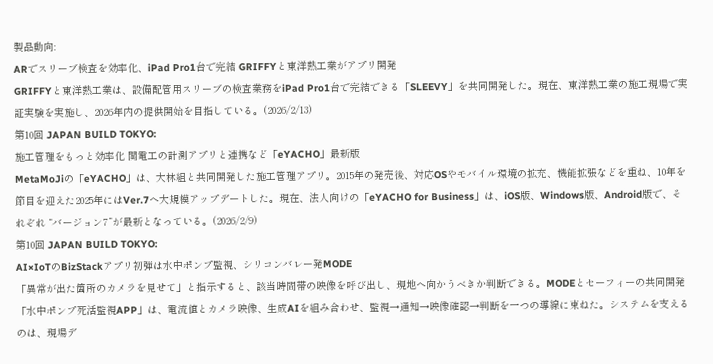製品動向:
ARでスリーブ検査を効率化、iPad Pro1台で完結 GRIFFYと東洋熱工業がアプリ開発
GRIFFYと東洋熱工業は、設備配管用スリーブの検査業務をiPad Pro1台で完結できる「SLEEVY」を共同開発した。現在、東洋熱工業の施工現場で実証実験を実施し、2026年内の提供開始を目指している。(2026/2/13)
第10回 JAPAN BUILD TOKYO:
施工管理をもっと効率化 関電工の計測アプリと連携など「eYACHO」最新版
MetaMoJiの「eYACHO」は、大林組と共同開発した施工管理アプリ。2015年の発売後、対応OSやモバイル環境の拡充、機能拡張などを重ね、10年を節目を迎えた2025年にはVer.7へ大規模アップデートした。現在、法人向けの「eYACHO for Business」は、iOS版、Windows版、Android版で、それぞれ “バージョン7”が最新となっている。(2026/2/9)
第10回 JAPAN BUILD TOKYO:
AI×IoTのBizStackアプリ初弾は水中ポンプ監視、シリコンバレー発MODE
「異常が出た箇所のカメラを見せて」と指示すると、該当時間帯の映像を呼び出し、現地へ向かうべきか判断できる。MODEとセーフィーの共同開発「水中ポンプ死活監視APP」は、電流値とカメラ映像、生成AIを組み合わせ、監視→通知→映像確認→判断を一つの導線に束ねた。システムを支えるのは、現場デ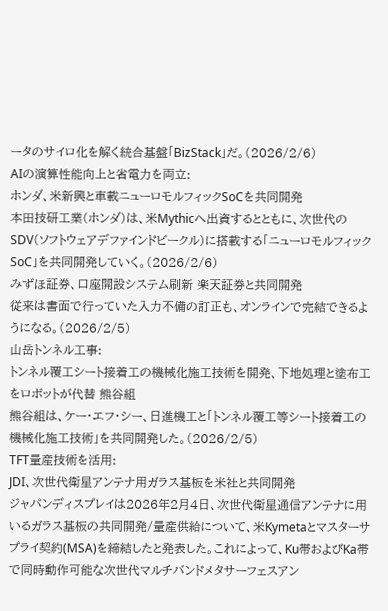ータのサイロ化を解く統合基盤「BizStack」だ。(2026/2/6)
AIの演算性能向上と省電力を両立:
ホンダ、米新興と車載ニューロモルフィックSoCを共同開発
本田技研工業(ホンダ)は、米Mythicへ出資するとともに、次世代のSDV(ソフトウェアデファインドビークル)に搭載する「ニューロモルフィックSoC」を共同開発していく。(2026/2/6)
みずほ証券、口座開設システム刷新 楽天証券と共同開発
従来は書面で行っていた入力不備の訂正も、オンラインで完結できるようになる。(2026/2/5)
山岳トンネル工事:
トンネル覆工シート接着工の機械化施工技術を開発、下地処理と塗布工をロボットが代替 熊谷組
熊谷組は、ケー・エフ・シー、日進機工と「トンネル覆工等シート接着工の機械化施工技術」を共同開発した。(2026/2/5)
TFT量産技術を活用:
JDI、次世代衛星アンテナ用ガラス基板を米社と共同開発
ジャパンディスプレイは2026年2月4日、次世代衛星通信アンテナに用いるガラス基板の共同開発/量産供給について、米Kymetaとマスターサプライ契約(MSA)を締結したと発表した。これによって、Ku帯およびKa帯で同時動作可能な次世代マルチバンドメタサーフェスアン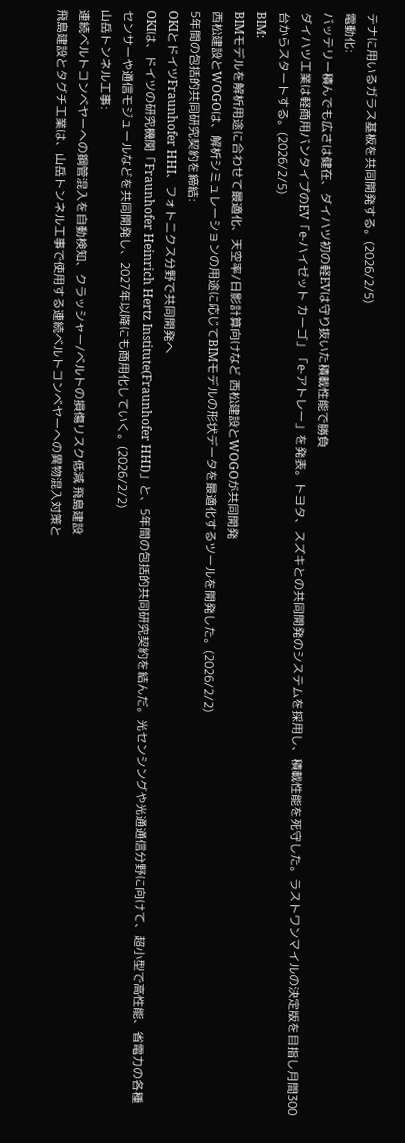テナに用いるガラス基板を共同開発する。(2026/2/5)
電動化:
バッテリー積んでも広さは健在、ダイハツ初の軽EVは守り抜いた積載性能で勝負
ダイハツ工業は軽商用バンタイプのEV「e-ハイゼット カーゴ」「e-アトレー」を発表。トヨタ、スズキとの共同開発のシステムを採用し、積載性能を死守した。ラストワンマイルの決定版を目指し月間300台からスタートする。(2026/2/5)
BIM:
BIMモデルを解析用途に合わせて最適化、天空率/日影計算向けなど 西松建設とWOGOが共同開発
西松建設とWOGOは、解析シミュレーションの用途に応じてBIMモデルの形状データを最適化するツールを開発した。(2026/2/2)
5年間の包括的共同研究契約を締結:
OKIとドイツFraunhofer HHI、フォトニクス分野で共同開発へ
OKIは、ドイツの研究機関「Fraunhofer Heinrich Hertz Institute(Fraunhofer HHI)」と、5年間の包括的共同研究契約を結んだ。光センシングや光通通信分野に向けて、超小型で高性能、省電力の各種センサーや通信モジュールなどを共同開発し、2027年以降にも商用化していく。(2026/2/2)
山岳トンネル工事:
連続ベルトコンベヤーへの鋼管混入を自動検知、クラッシャー/ベルトの損傷リスク低減 飛島建設
飛島建設とタグチ工業は、山岳トンネル工事で使用する連続ベルトコンベヤーへの異物混入対策と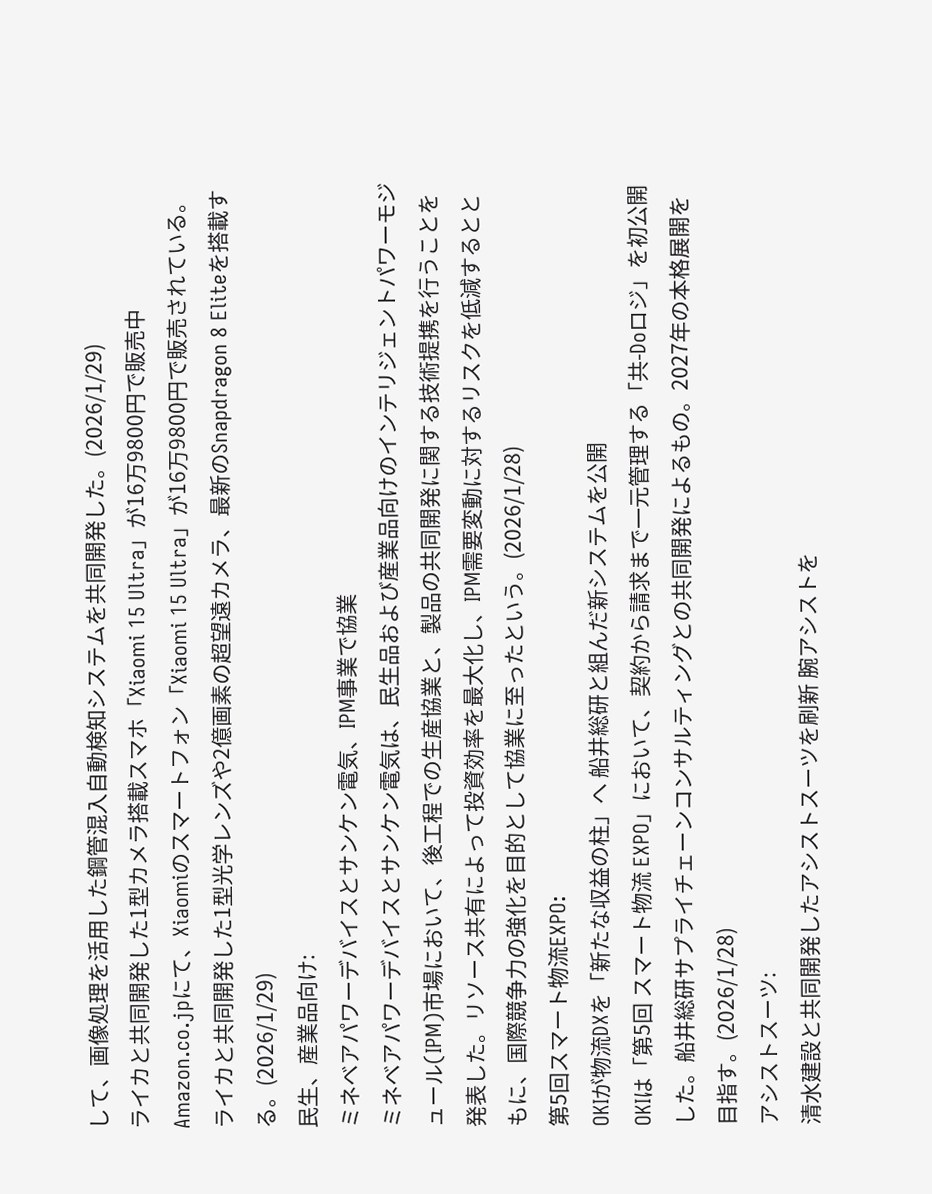して、画像処理を活用した鋼管混入自動検知システムを共同開発した。(2026/1/29)
ライカと共同開発した1型カメラ搭載スマホ「Xiaomi 15 Ultra」が16万9800円で販売中
Amazon.co.jpにて、Xiaomiのスマートフォン「Xiaomi 15 Ultra」が16万9800円で販売されている。ライカと共同開発した1型光学レンズや2億画素の超望遠カメラ、最新のSnapdragon 8 Eliteを搭載する。(2026/1/29)
民生、産業品向け:
ミネベアパワーデバイスとサンケン電気、IPM事業で協業
ミネベアパワーデバイスとサンケン電気は、民生品および産業品向けのインテリジェントパワーモジュール(IPM)市場において、後工程での生産協業と、製品の共同開発に関する技術提携を行うことを発表した。リソース共有によって投資効率を最大化し、IPM需要変動に対するリスクを低減するとともに、国際競争力の強化を目的として協業に至ったという。(2026/1/28)
第5回スマート物流EXPO:
OKIが物流DXを「新たな収益の柱」へ 船井総研と組んだ新システムを公開
OKIは「第5回 スマート物流 EXPO」において、契約から請求まで一元管理する「共-Doロジ」を初公開した。船井総研サプライチェーンコンサルティングとの共同開発によるもの。2027年の本格展開を目指す。(2026/1/28)
アシストスーツ:
清水建設と共同開発したアシストスーツを刷新 腕アシストを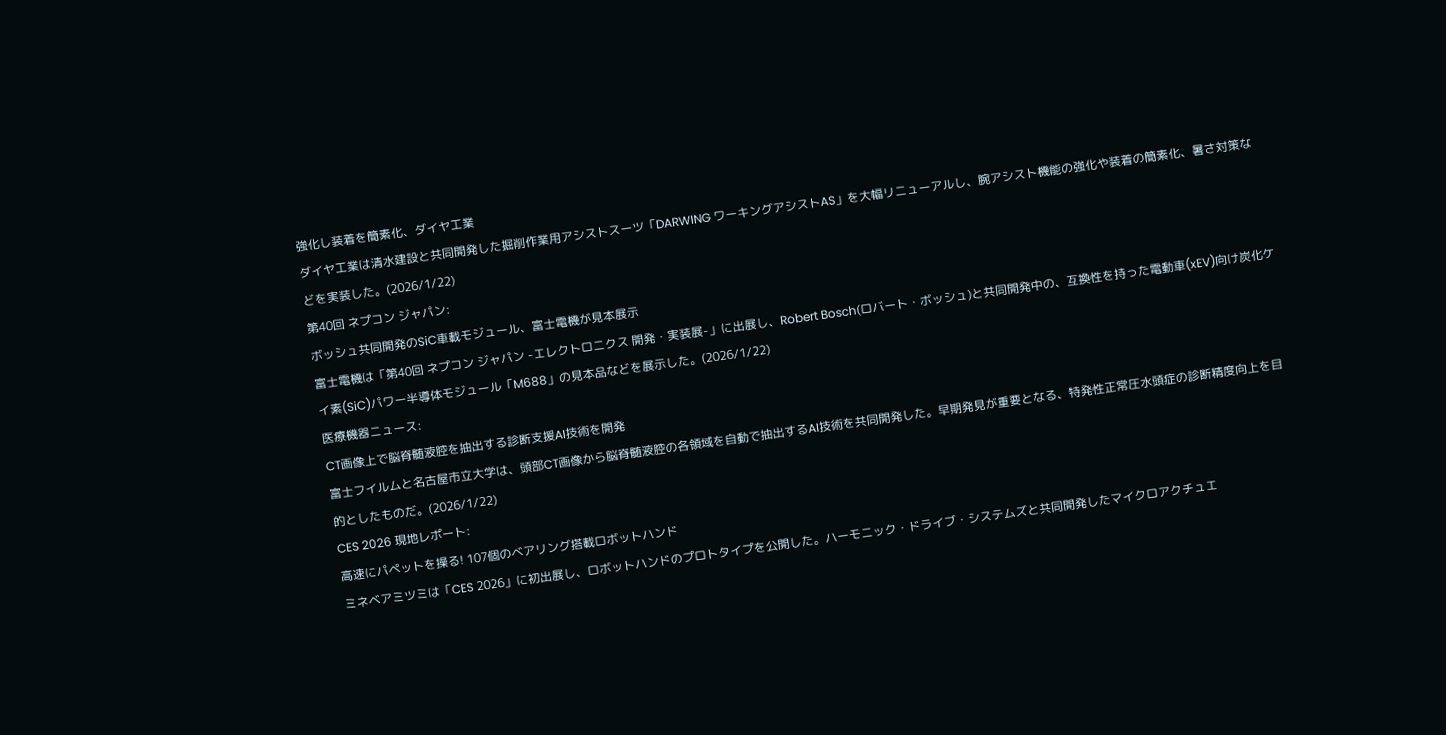強化し装着を簡素化、ダイヤ工業
ダイヤ工業は清水建設と共同開発した掘削作業用アシストスーツ「DARWING ワーキングアシストAS」を大幅リニューアルし、腕アシスト機能の強化や装着の簡素化、暑さ対策などを実装した。(2026/1/22)
第40回 ネプコン ジャパン:
ボッシュ共同開発のSiC車載モジュール、富士電機が見本展示
富士電機は「第40回 ネプコン ジャパン -エレクトロニクス 開発・実装展-」に出展し、Robert Bosch(ロバート・ボッシュ)と共同開発中の、互換性を持った電動車(xEV)向け炭化ケイ素(SiC)パワー半導体モジュール「M688」の見本品などを展示した。(2026/1/22)
医療機器ニュース:
CT画像上で脳脊髄液腔を抽出する診断支援AI技術を開発
富士フイルムと名古屋市立大学は、頭部CT画像から脳脊髄液腔の各領域を自動で抽出するAI技術を共同開発した。早期発見が重要となる、特発性正常圧水頭症の診断精度向上を目的としたものだ。(2026/1/22)
CES 2026 現地レポート:
高速にパペットを操る! 107個のベアリング搭載ロボットハンド
ミネベアミツミは「CES 2026」に初出展し、ロボットハンドのプロトタイプを公開した。ハーモニック・ドライブ・システムズと共同開発したマイクロアクチュエ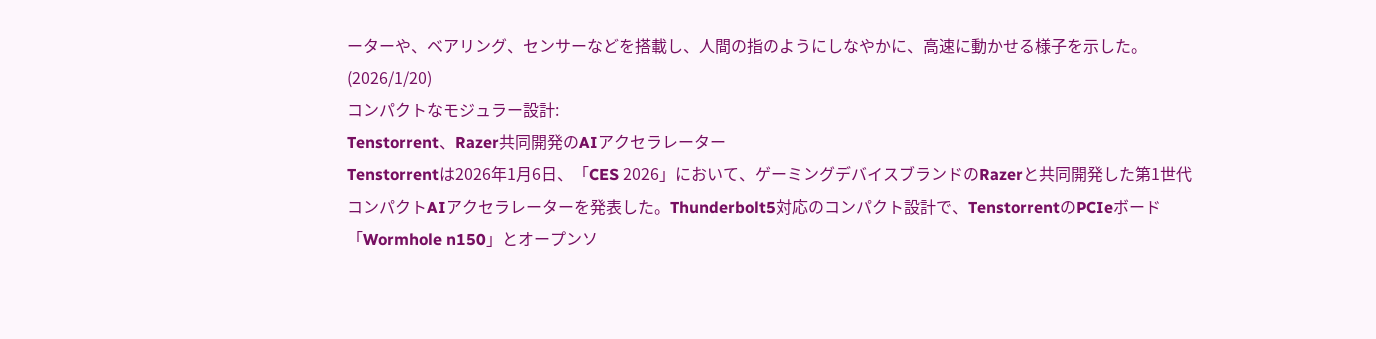ーターや、ベアリング、センサーなどを搭載し、人間の指のようにしなやかに、高速に動かせる様子を示した。(2026/1/20)
コンパクトなモジュラー設計:
Tenstorrent、Razer共同開発のAIアクセラレーター
Tenstorrentは2026年1月6日、「CES 2026」において、ゲーミングデバイスブランドのRazerと共同開発した第1世代コンパクトAIアクセラレーターを発表した。Thunderbolt5対応のコンパクト設計で、TenstorrentのPCIeボード「Wormhole n150」とオープンソ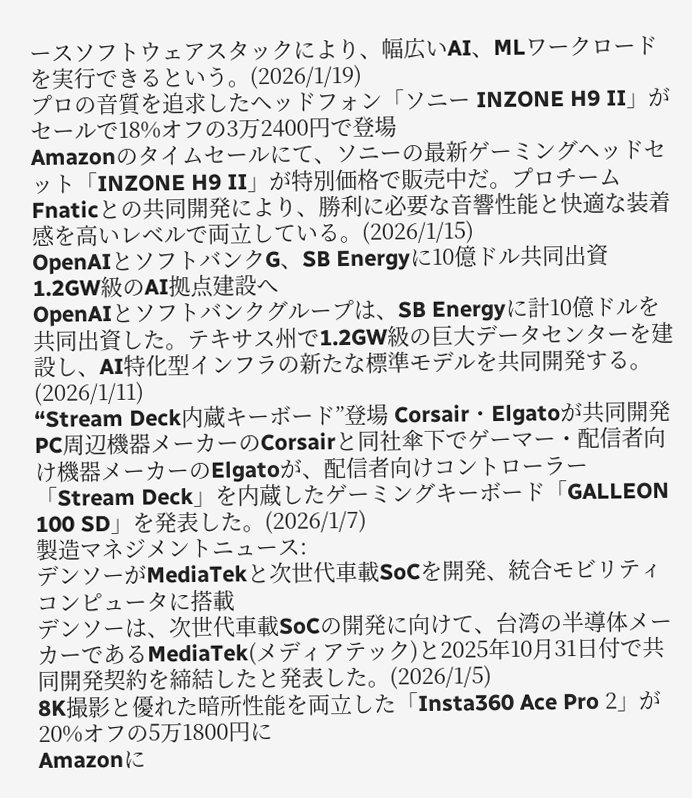ースソフトウェアスタックにより、幅広いAI、MLワークロードを実行できるという。(2026/1/19)
プロの音質を追求したヘッドフォン「ソニー INZONE H9 II」がセールで18%オフの3万2400円で登場
Amazonのタイムセールにて、ソニーの最新ゲーミングヘッドセット「INZONE H9 II」が特別価格で販売中だ。プロチームFnaticとの共同開発により、勝利に必要な音響性能と快適な装着感を高いレベルで両立している。(2026/1/15)
OpenAIとソフトバンクG、SB Energyに10億ドル共同出資 1.2GW級のAI拠点建設へ
OpenAIとソフトバンクグループは、SB Energyに計10億ドルを共同出資した。テキサス州で1.2GW級の巨大データセンターを建設し、AI特化型インフラの新たな標準モデルを共同開発する。(2026/1/11)
“Stream Deck内蔵キーボード”登場 Corsair・Elgatoが共同開発
PC周辺機器メーカーのCorsairと同社傘下でゲーマー・配信者向け機器メーカーのElgatoが、配信者向けコントローラー「Stream Deck」を内蔵したゲーミングキーボード「GALLEON 100 SD」を発表した。(2026/1/7)
製造マネジメントニュース:
デンソーがMediaTekと次世代車載SoCを開発、統合モビリティコンピュータに搭載
デンソーは、次世代車載SoCの開発に向けて、台湾の半導体メーカーであるMediaTek(メディアテック)と2025年10月31日付で共同開発契約を締結したと発表した。(2026/1/5)
8K撮影と優れた暗所性能を両立した「Insta360 Ace Pro 2」が20%オフの5万1800円に
Amazonに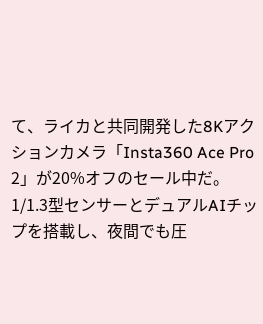て、ライカと共同開発した8Kアクションカメラ「Insta360 Ace Pro 2」が20%オフのセール中だ。1/1.3型センサーとデュアルAIチップを搭載し、夜間でも圧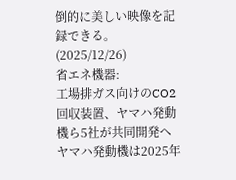倒的に美しい映像を記録できる。(2025/12/26)
省エネ機器:
工場排ガス向けのCO2回収装置、ヤマハ発動機ら5社が共同開発へ
ヤマハ発動機は2025年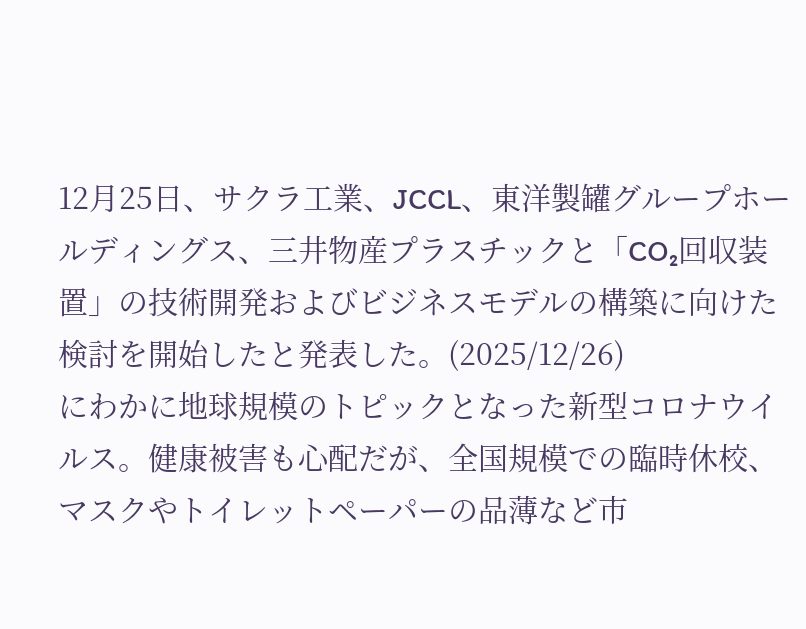12月25日、サクラ工業、JCCL、東洋製罐グループホールディングス、三井物産プラスチックと「CO₂回収装置」の技術開発およびビジネスモデルの構築に向けた検討を開始したと発表した。(2025/12/26)
にわかに地球規模のトピックとなった新型コロナウイルス。健康被害も心配だが、全国規模での臨時休校、マスクやトイレットペーパーの品薄など市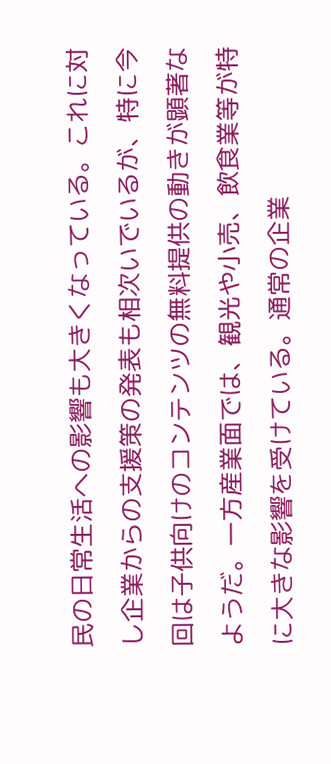民の日常生活への影響も大きくなっている。これに対し企業からの支援策の発表も相次いでいるが、特に今回は子供向けのコンテンツの無料提供の動きが顕著なようだ。一方産業面では、観光や小売、飲食業等が特に大きな影響を受けている。通常の企業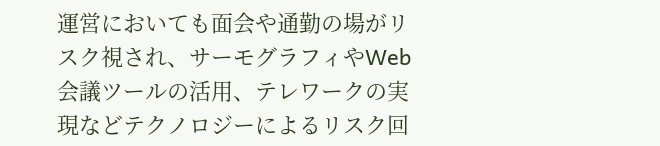運営においても面会や通勤の場がリスク視され、サーモグラフィやWeb会議ツールの活用、テレワークの実現などテクノロジーによるリスク回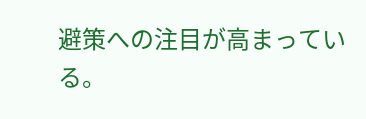避策への注目が高まっている。